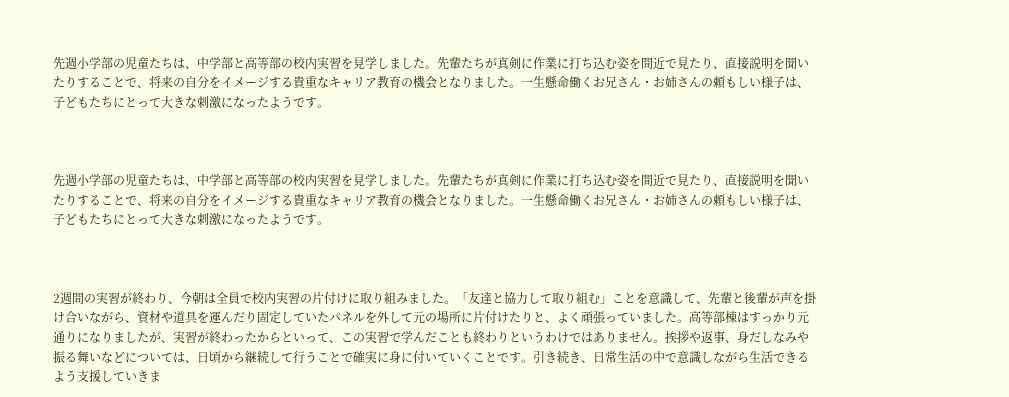先週小学部の児童たちは、中学部と高等部の校内実習を見学しました。先輩たちが真剣に作業に打ち込む姿を間近で見たり、直接説明を聞いたりすることで、将来の自分をイメージする貴重なキャリア教育の機会となりました。一生懸命働くお兄さん・お姉さんの頼もしい様子は、子どもたちにとって大きな刺激になったようです。



先週小学部の児童たちは、中学部と高等部の校内実習を見学しました。先輩たちが真剣に作業に打ち込む姿を間近で見たり、直接説明を聞いたりすることで、将来の自分をイメージする貴重なキャリア教育の機会となりました。一生懸命働くお兄さん・お姉さんの頼もしい様子は、子どもたちにとって大きな刺激になったようです。



2週間の実習が終わり、今朝は全員で校内実習の片付けに取り組みました。「友達と協力して取り組む」ことを意識して、先輩と後輩が声を掛け合いながら、資材や道具を運んだり固定していたパネルを外して元の場所に片付けたりと、よく頑張っていました。高等部棟はすっかり元通りになりましたが、実習が終わったからといって、この実習で学んだことも終わりというわけではありません。挨拶や返事、身だしなみや振る舞いなどについては、日頃から継続して行うことで確実に身に付いていくことです。引き続き、日常生活の中で意識しながら生活できるよう支援していきま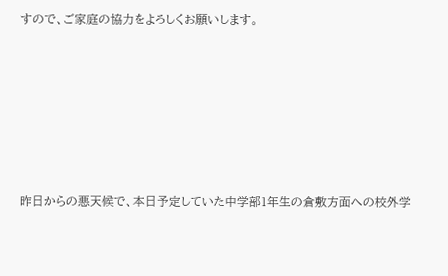すので、ご家庭の協力をよろしくお願いします。











昨日からの悪天候で、本日予定していた中学部1年生の倉敷方面への校外学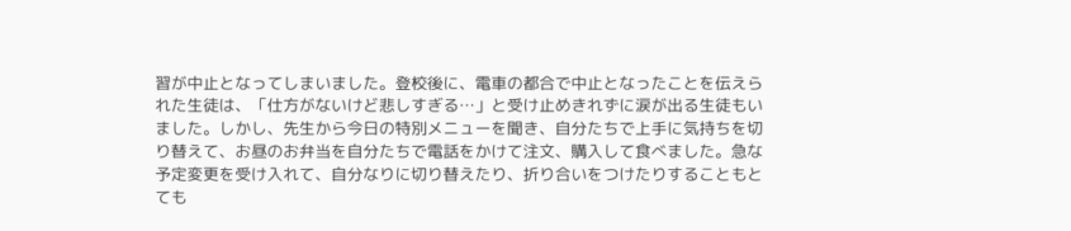習が中止となってしまいました。登校後に、電車の都合で中止となったことを伝えられた生徒は、「仕方がないけど悲しすぎる…」と受け止めきれずに涙が出る生徒もいました。しかし、先生から今日の特別メニューを聞き、自分たちで上手に気持ちを切り替えて、お昼のお弁当を自分たちで電話をかけて注文、購入して食べました。急な予定変更を受け入れて、自分なりに切り替えたり、折り合いをつけたりすることもとても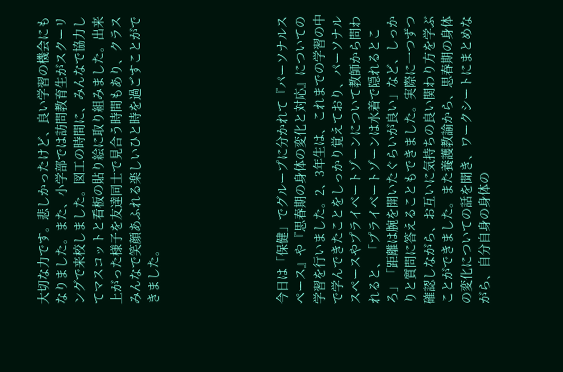大切な力です。悲しかったけど、良い学習の機会にもなりました。また、小学部では訪問教育生がスクーリングで来校しました。図工の時間に、みんなで協力してマスコットと看板の貼り絵に取り組みました。出来上がった様子を友達同士で見合う時間もあり、クラスみんなで笑顔あふれる楽しいひと時を過ごすことができました。






今日は「保健」でグループに分かれて『パーソナルスペース』や『思春期の身体の変化と対応』についての学習を行いました。2、3年生は、これまでの学習の中で学んできたことをしっかり覚えており、パーソナルスペースやプライベートゾーンについて教師から問われると、「プライベートゾーンは水着で隠れるところ」「距離は腕を開いたぐらいが良い」など、しっかりと質問に答えることもできました。実際に一つずつ確認しながら、お互いに気持ちの良い関わり方を学ぶことができました。また養護教諭から、思春期の身体の変化についての話を聞き、ワークシートにまとめながら、自分自身の身体の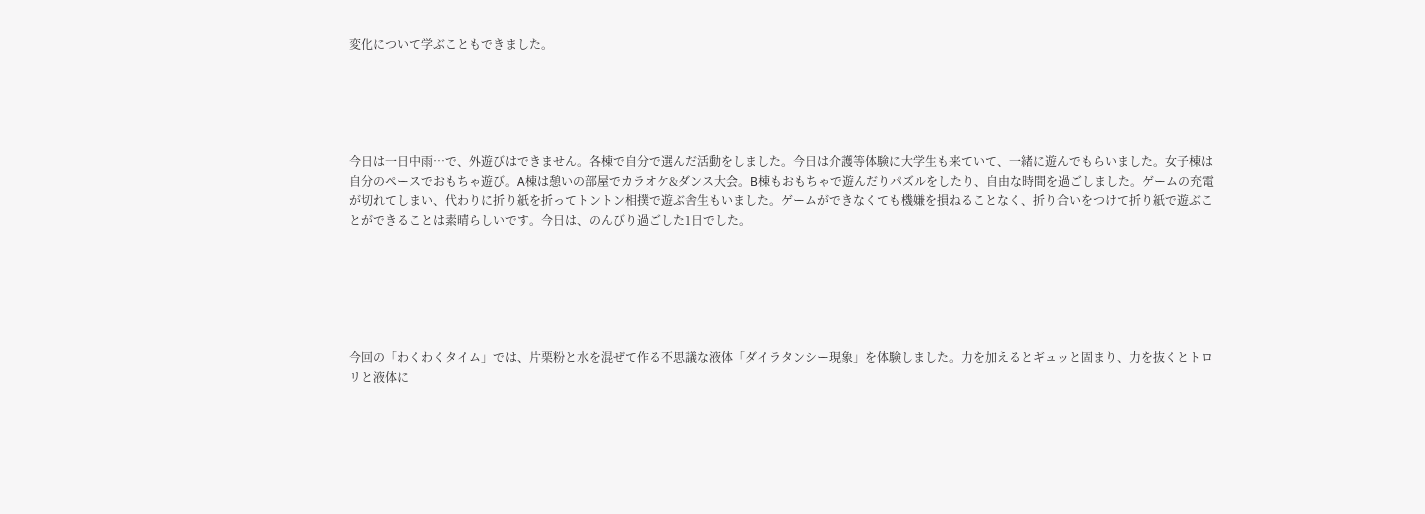変化について学ぶこともできました。





今日は一日中雨…で、外遊びはできません。各棟で自分で選んだ活動をしました。今日は介護等体験に大学生も来ていて、一緒に遊んでもらいました。女子棟は自分のペースでおもちゃ遊び。A棟は憩いの部屋でカラオケ&ダンス大会。B棟もおもちゃで遊んだりパズルをしたり、自由な時間を過ごしました。ゲームの充電が切れてしまい、代わりに折り紙を折ってトントン相撲で遊ぶ舎生もいました。ゲームができなくても機嫌を損ねることなく、折り合いをつけて折り紙で遊ぶことができることは素晴らしいです。今日は、のんびり過ごした1日でした。






今回の「わくわくタイム」では、片栗粉と水を混ぜて作る不思議な液体「ダイラタンシー現象」を体験しました。力を加えるとギュッと固まり、力を抜くとトロリと液体に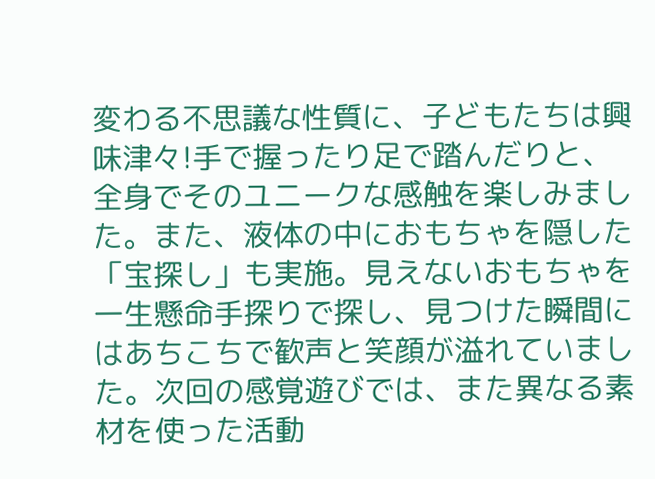変わる不思議な性質に、子どもたちは興味津々!手で握ったり足で踏んだりと、全身でそのユニークな感触を楽しみました。また、液体の中におもちゃを隠した「宝探し」も実施。見えないおもちゃを一生懸命手探りで探し、見つけた瞬間にはあちこちで歓声と笑顔が溢れていました。次回の感覚遊びでは、また異なる素材を使った活動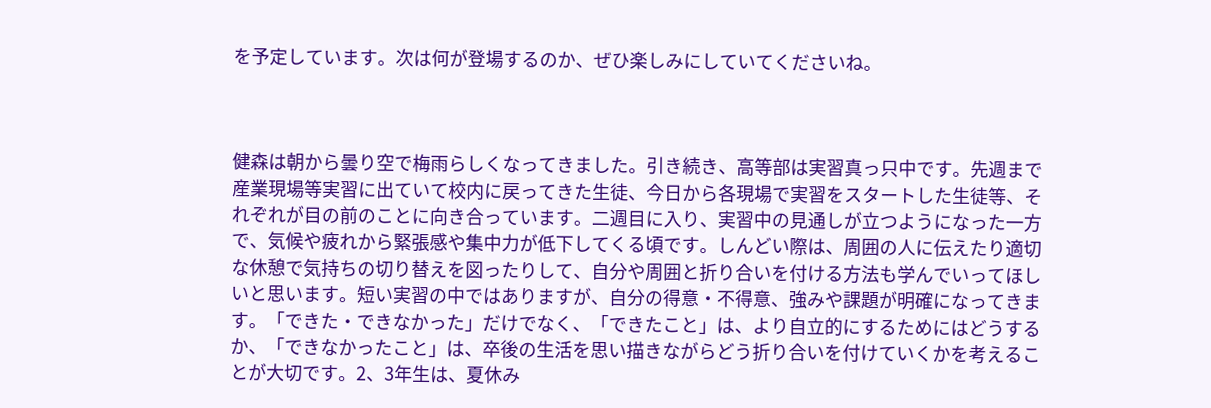を予定しています。次は何が登場するのか、ぜひ楽しみにしていてくださいね。



健森は朝から曇り空で梅雨らしくなってきました。引き続き、高等部は実習真っ只中です。先週まで産業現場等実習に出ていて校内に戻ってきた生徒、今日から各現場で実習をスタートした生徒等、それぞれが目の前のことに向き合っています。二週目に入り、実習中の見通しが立つようになった一方で、気候や疲れから緊張感や集中力が低下してくる頃です。しんどい際は、周囲の人に伝えたり適切な休憩で気持ちの切り替えを図ったりして、自分や周囲と折り合いを付ける方法も学んでいってほしいと思います。短い実習の中ではありますが、自分の得意・不得意、強みや課題が明確になってきます。「できた・できなかった」だけでなく、「できたこと」は、より自立的にするためにはどうするか、「できなかったこと」は、卒後の生活を思い描きながらどう折り合いを付けていくかを考えることが大切です。2、3年生は、夏休み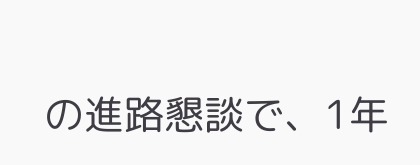の進路懇談で、1年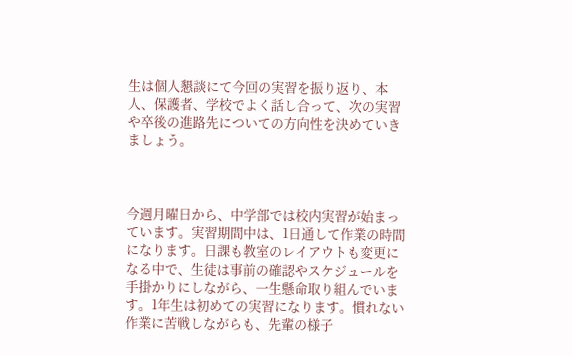生は個人懇談にて今回の実習を振り返り、本人、保護者、学校でよく話し合って、次の実習や卒後の進路先についての方向性を決めていきましょう。



今週月曜日から、中学部では校内実習が始まっています。実習期間中は、1日通して作業の時間になります。日課も教室のレイアウトも変更になる中で、生徒は事前の確認やスケジュールを手掛かりにしながら、一生懸命取り組んでいます。1年生は初めての実習になります。慣れない作業に苦戦しながらも、先輩の様子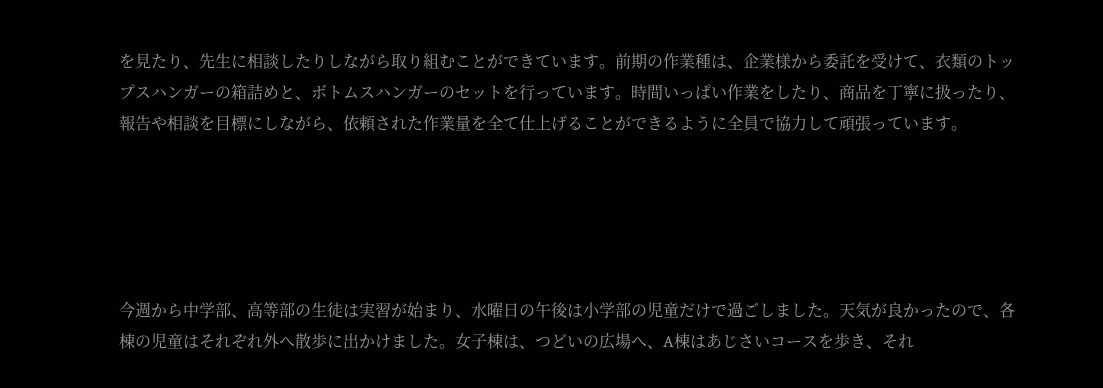を見たり、先生に相談したりしながら取り組むことができています。前期の作業種は、企業様から委託を受けて、衣類のトップスハンガーの箱詰めと、ボトムスハンガーのセットを行っています。時間いっぱい作業をしたり、商品を丁寧に扱ったり、報告や相談を目標にしながら、依頼された作業量を全て仕上げることができるように全員で協力して頑張っています。





今週から中学部、高等部の生徒は実習が始まり、水曜日の午後は小学部の児童だけで過ごしました。天気が良かったので、各棟の児童はそれぞれ外へ散歩に出かけました。女子棟は、つどいの広場へ、A棟はあじさいコースを歩き、それ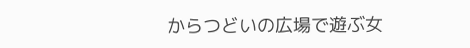からつどいの広場で遊ぶ女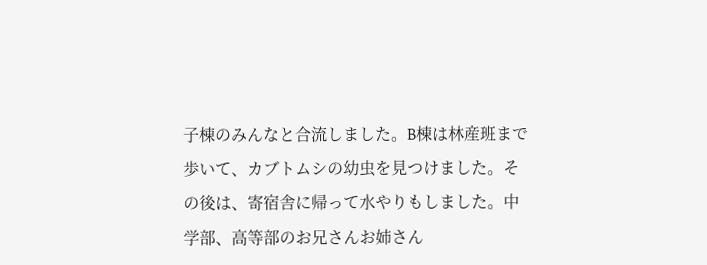子棟のみんなと合流しました。B棟は林産班まで歩いて、カブトムシの幼虫を見つけました。その後は、寄宿舎に帰って水やりもしました。中学部、高等部のお兄さんお姉さん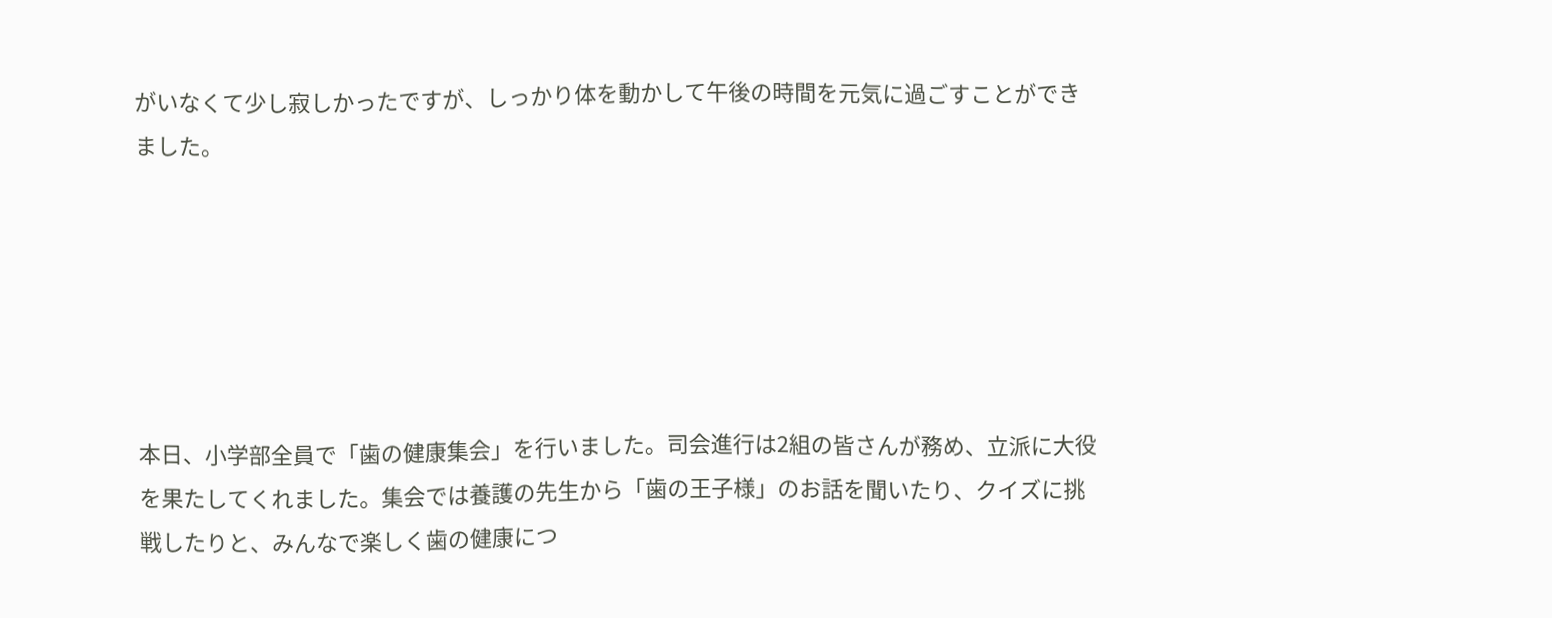がいなくて少し寂しかったですが、しっかり体を動かして午後の時間を元気に過ごすことができました。






本日、小学部全員で「歯の健康集会」を行いました。司会進行は2組の皆さんが務め、立派に大役を果たしてくれました。集会では養護の先生から「歯の王子様」のお話を聞いたり、クイズに挑戦したりと、みんなで楽しく歯の健康につ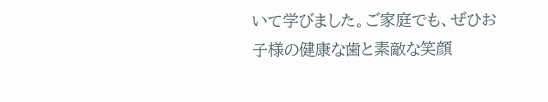いて学びました。ご家庭でも、ぜひお子様の健康な歯と素敵な笑顔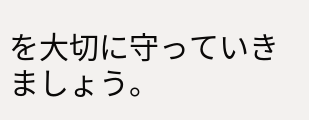を大切に守っていきましょう。